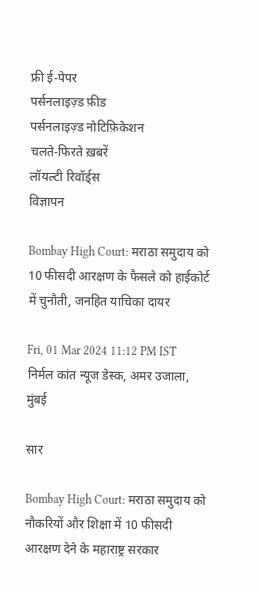फ्री ई-पेपर
पर्सनलाइज़्ड फ़ीड
पर्सनलाइज़्ड नोटिफ़िकेशन
चलते-फिरते ख़बरें
लॉयल्टी रिवॉर्ड्स
विज्ञापन

Bombay High Court: मराठा समुदाय को 10 फीसदी आरक्षण के फैसले को हाईकोर्ट में चुनौती, जनहित याचिका दायर

Fri, 01 Mar 2024 11:12 PM IST
निर्मल कांत न्यूज डेस्क, अमर उजाला, मुंबई

सार

Bombay High Court: मराठा समुदाय को नौकरियों और शिक्षा में 10 फीसदी आरक्षण देने के महाराष्ट्र सरकार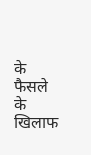के फैसले के खिलाफ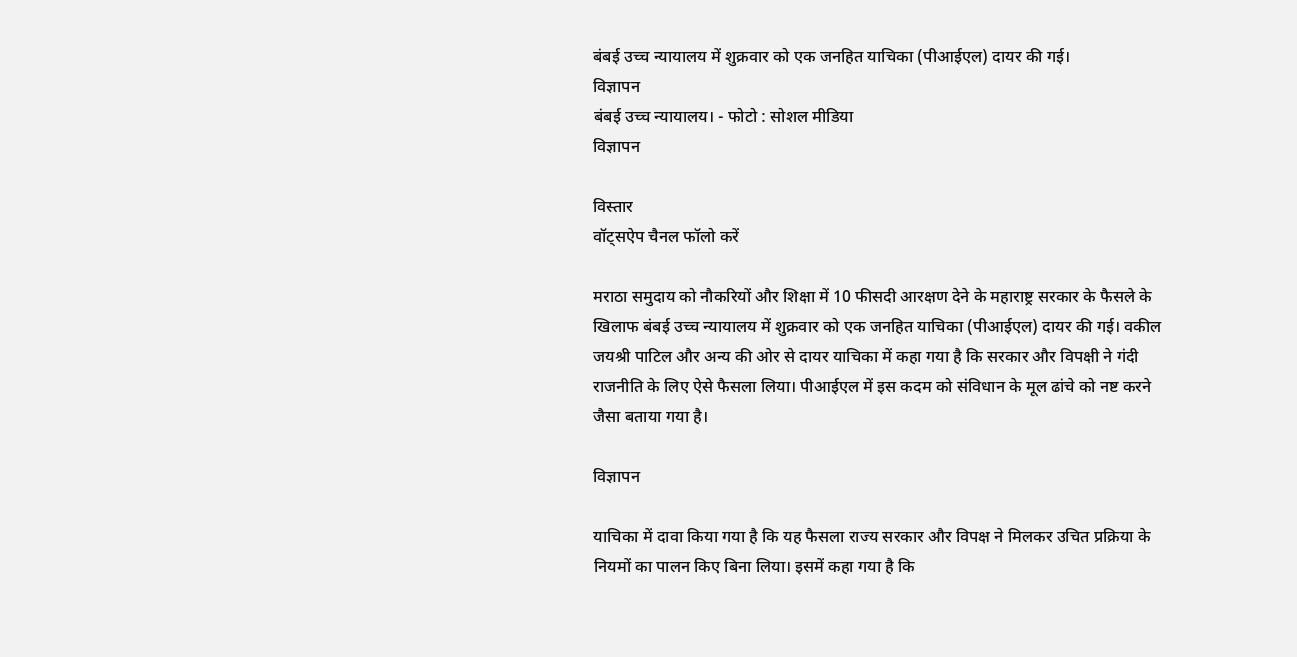बंबई उच्च न्यायालय में शुक्रवार को एक जनहित याचिका (पीआईएल) दायर की गई।
विज्ञापन
बंबई उच्च न्यायालय। - फोटो : सोशल मीडिया
विज्ञापन

विस्तार
वॉट्सऐप चैनल फॉलो करें

मराठा समुदाय को नौकरियों और शिक्षा में 10 फीसदी आरक्षण देने के महाराष्ट्र सरकार के फैसले के खिलाफ बंबई उच्च न्यायालय में शुक्रवार को एक जनहित याचिका (पीआईएल) दायर की गई। वकील जयश्री पाटिल और अन्य की ओर से दायर याचिका में कहा गया है कि सरकार और विपक्षी ने गंदी राजनीति के लिए ऐसे फैसला लिया। पीआईएल में इस कदम को संविधान के मूल ढांचे को नष्ट करने जैसा बताया गया है।

विज्ञापन

याचिका में दावा किया गया है कि यह फैसला राज्य सरकार और विपक्ष ने मिलकर उचित प्रक्रिया के नियमों का पालन किए बिना लिया। इसमें कहा गया है कि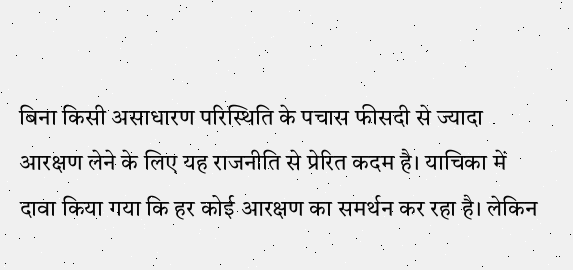बिना किसी असाधारण परिस्थिति के पचास फीसदी से ज्यादा आरक्षण लेने के लिए यह राजनीति से प्रेरित कदम है। याचिका में दावा किया गया कि हर कोई आरक्षण का समर्थन कर रहा है। लेकिन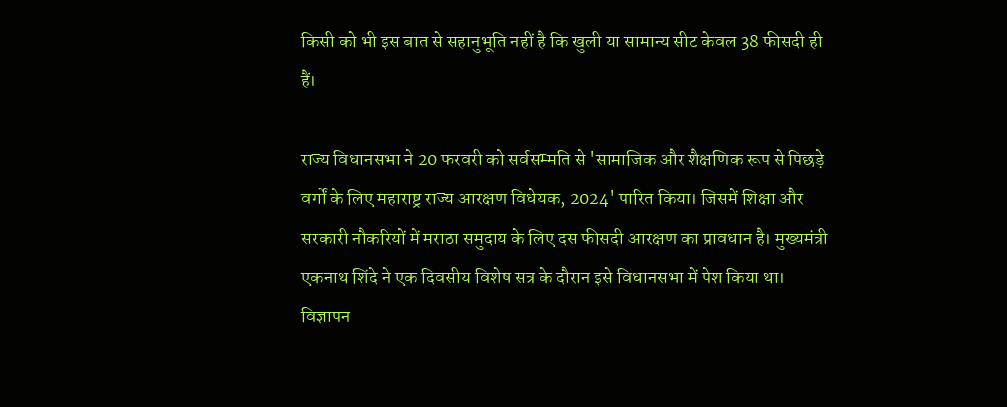किसी को भी इस बात से सहानुभूति नहीं है कि खुली या सामान्य सीट केवल 38 फीसदी ही हैं।

राज्य विधानसभा ने 20 फरवरी को सर्वसम्मति से 'सामाजिक और शैक्षणिक रूप से पिछड़े वर्गों के लिए महाराष्ट्र राज्य आरक्षण विधेयक, 2024' पारित किया। जिसमें शिक्षा और सरकारी नौकरियों में मराठा समुदाय के लिए दस फीसदी आरक्षण का प्रावधान है। मुख्यमंत्री एकनाथ शिंदे ने एक दिवसीय विशेष सत्र के दौरान इसे विधानसभा में पेश किया था।
विज्ञापन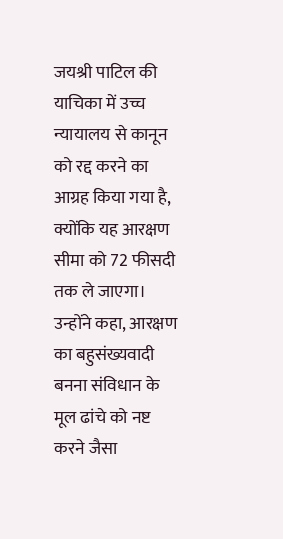जयश्री पाटिल की याचिका में उच्च न्यायालय से कानून को रद्द करने का आग्रह किया गया है, क्योंकि यह आरक्षण सीमा को 72 फीसदी तक ले जाएगा। उन्होंने कहा, आरक्षण का बहुसंख्यवादी बनना संविधान के मूल ढांचे को नष्ट करने जैसा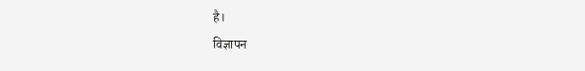है।
विज्ञापन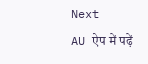Next
AU ऐप में पढ़ें